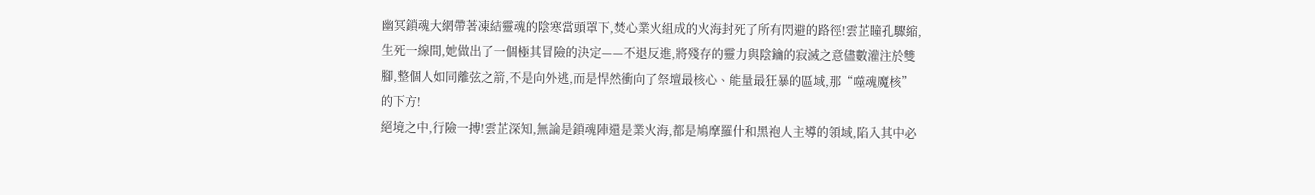幽冥鎖魂大網帶著凍結靈魂的陰寒當頭罩下,焚心業火組成的火海封死了所有閃避的路徑!雲芷瞳孔驟縮,生死一線間,她做出了一個極其冒險的決定——不退反進,將殘存的靈力與陰鑰的寂滅之意儘數灌注於雙腳,整個人如同離弦之箭,不是向外逃,而是悍然衝向了祭壇最核心、能量最狂暴的區域,那“噬魂魔核”的下方!
絕境之中,行險一搏!雲芷深知,無論是鎖魂陣還是業火海,都是鳩摩羅什和黑袍人主導的領域,陷入其中必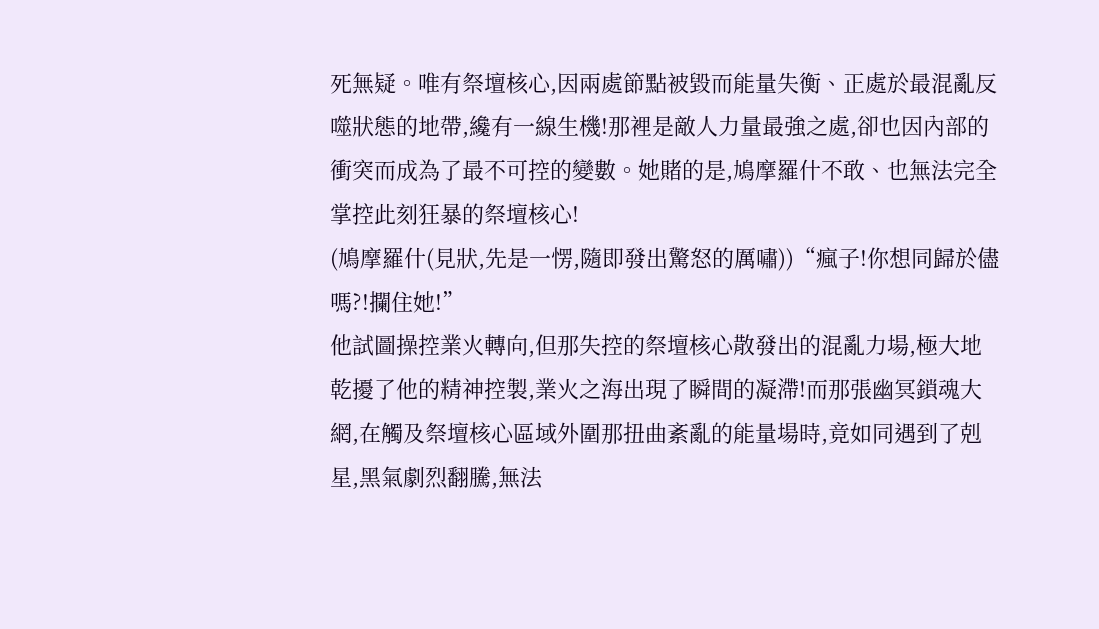死無疑。唯有祭壇核心,因兩處節點被毀而能量失衡、正處於最混亂反噬狀態的地帶,纔有一線生機!那裡是敵人力量最強之處,卻也因內部的衝突而成為了最不可控的變數。她賭的是,鳩摩羅什不敢、也無法完全掌控此刻狂暴的祭壇核心!
(鳩摩羅什(見狀,先是一愣,隨即發出驚怒的厲嘯))“瘋子!你想同歸於儘嗎?!攔住她!”
他試圖操控業火轉向,但那失控的祭壇核心散發出的混亂力場,極大地乾擾了他的精神控製,業火之海出現了瞬間的凝滯!而那張幽冥鎖魂大網,在觸及祭壇核心區域外圍那扭曲紊亂的能量場時,竟如同遇到了剋星,黑氣劇烈翻騰,無法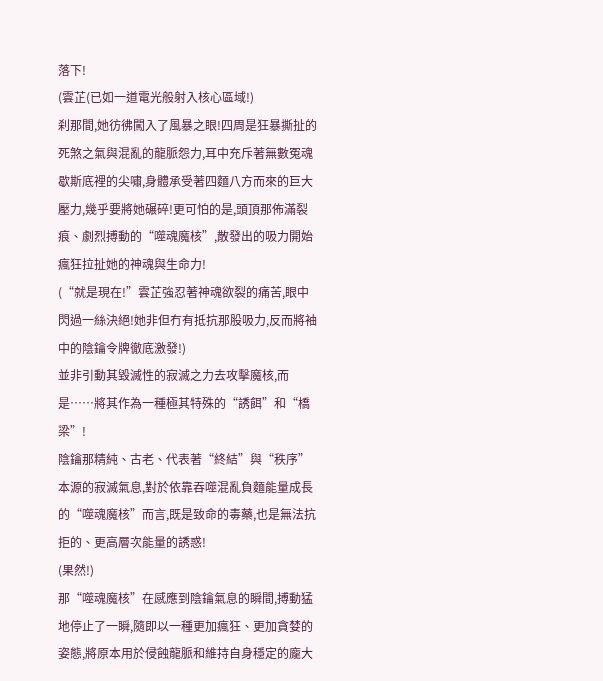落下!
(雲芷(已如一道電光般射入核心區域!)
刹那間,她彷彿闖入了風暴之眼!四周是狂暴撕扯的死煞之氣與混亂的龍脈怨力,耳中充斥著無數冤魂歇斯底裡的尖嘯,身體承受著四麵八方而來的巨大壓力,幾乎要將她碾碎!更可怕的是,頭頂那佈滿裂痕、劇烈搏動的“噬魂魔核”,散發出的吸力開始瘋狂拉扯她的神魂與生命力!
(“就是現在!”雲芷強忍著神魂欲裂的痛苦,眼中閃過一絲決絕!她非但冇有抵抗那股吸力,反而將袖中的陰鑰令牌徹底激發!)
並非引動其毀滅性的寂滅之力去攻擊魔核,而是……將其作為一種極其特殊的“誘餌”和“橋梁”!
陰鑰那精純、古老、代表著“終結”與“秩序”本源的寂滅氣息,對於依靠吞噬混亂負麵能量成長的“噬魂魔核”而言,既是致命的毒藥,也是無法抗拒的、更高層次能量的誘惑!
(果然!)
那“噬魂魔核”在感應到陰鑰氣息的瞬間,搏動猛地停止了一瞬,隨即以一種更加瘋狂、更加貪婪的姿態,將原本用於侵蝕龍脈和維持自身穩定的龐大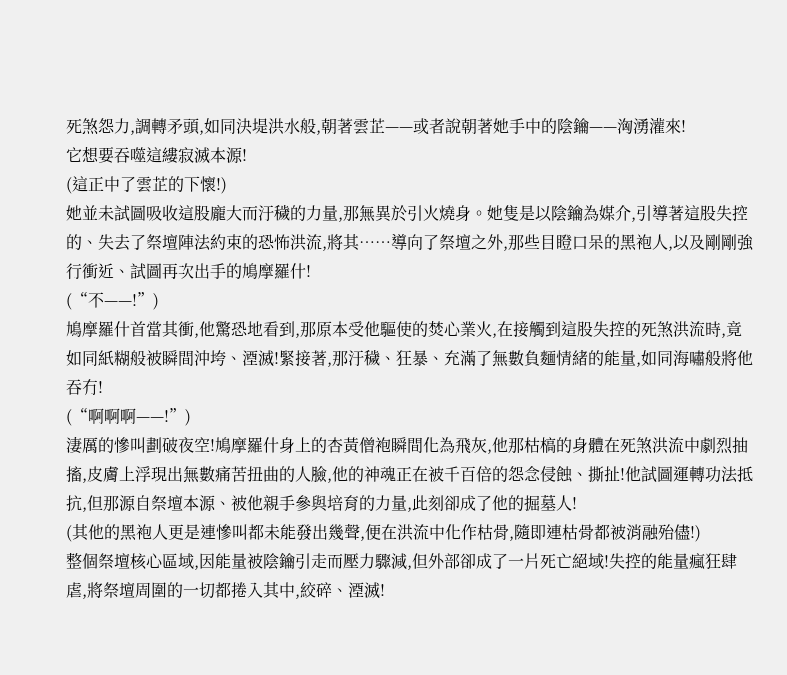死煞怨力,調轉矛頭,如同決堤洪水般,朝著雲芷——或者說朝著她手中的陰鑰——洶湧灌來!
它想要吞噬這縷寂滅本源!
(這正中了雲芷的下懷!)
她並未試圖吸收這股龐大而汙穢的力量,那無異於引火燒身。她隻是以陰鑰為媒介,引導著這股失控的、失去了祭壇陣法約束的恐怖洪流,將其……導向了祭壇之外,那些目瞪口呆的黑袍人,以及剛剛強行衝近、試圖再次出手的鳩摩羅什!
(“不——!”)
鳩摩羅什首當其衝,他驚恐地看到,那原本受他驅使的焚心業火,在接觸到這股失控的死煞洪流時,竟如同紙糊般被瞬間沖垮、湮滅!緊接著,那汙穢、狂暴、充滿了無數負麵情緒的能量,如同海嘯般將他吞冇!
(“啊啊啊——!”)
淒厲的慘叫劃破夜空!鳩摩羅什身上的杏黃僧袍瞬間化為飛灰,他那枯槁的身體在死煞洪流中劇烈抽搐,皮膚上浮現出無數痛苦扭曲的人臉,他的神魂正在被千百倍的怨念侵蝕、撕扯!他試圖運轉功法抵抗,但那源自祭壇本源、被他親手參與培育的力量,此刻卻成了他的掘墓人!
(其他的黑袍人更是連慘叫都未能發出幾聲,便在洪流中化作枯骨,隨即連枯骨都被消融殆儘!)
整個祭壇核心區域,因能量被陰鑰引走而壓力驟減,但外部卻成了一片死亡絕域!失控的能量瘋狂肆虐,將祭壇周圍的一切都捲入其中,絞碎、湮滅!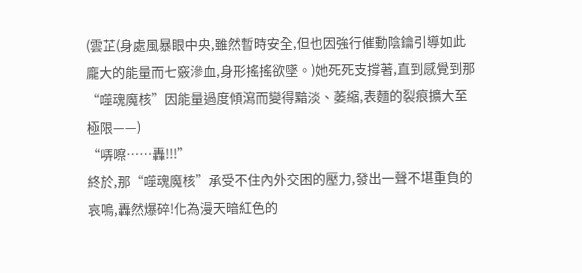(雲芷(身處風暴眼中央,雖然暫時安全,但也因強行催動陰鑰引導如此龐大的能量而七竅滲血,身形搖搖欲墜。)她死死支撐著,直到感覺到那“噬魂魔核”因能量過度傾瀉而變得黯淡、萎縮,表麵的裂痕擴大至極限——)
“哢嚓……轟!!!”
終於,那“噬魂魔核”承受不住內外交困的壓力,發出一聲不堪重負的哀鳴,轟然爆碎!化為漫天暗紅色的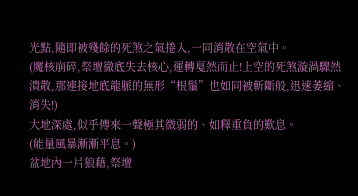光點,隨即被殘餘的死煞之氣捲入,一同消散在空氣中。
(魔核崩碎,祭壇徹底失去核心,運轉戛然而止!上空的死煞漩渦驟然潰散,那連接地底龍脈的無形“根鬚”也如同被斬斷般,迅速萎縮、消失!)
大地深處,似乎傳來一聲極其微弱的、如釋重負的歎息。
(能量風暴漸漸平息。)
盆地內一片狼藉,祭壇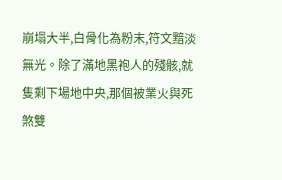崩塌大半,白骨化為粉末,符文黯淡無光。除了滿地黑袍人的殘骸,就隻剩下場地中央,那個被業火與死煞雙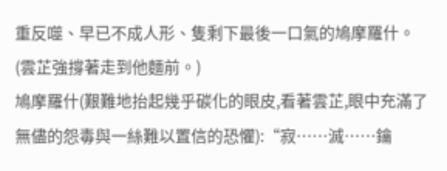重反噬、早已不成人形、隻剩下最後一口氣的鳩摩羅什。
(雲芷強撐著走到他麵前。)
鳩摩羅什(艱難地抬起幾乎碳化的眼皮,看著雲芷,眼中充滿了無儘的怨毒與一絲難以置信的恐懼):“寂……滅……鑰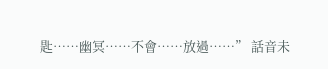匙……幽冥……不會……放過……” 話音未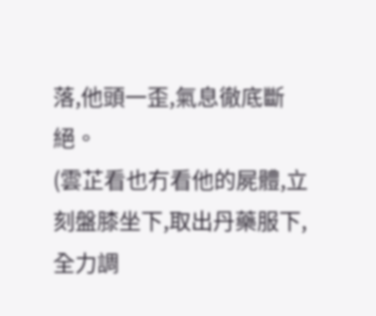落,他頭一歪,氣息徹底斷絕。
(雲芷看也冇看他的屍體,立刻盤膝坐下,取出丹藥服下,全力調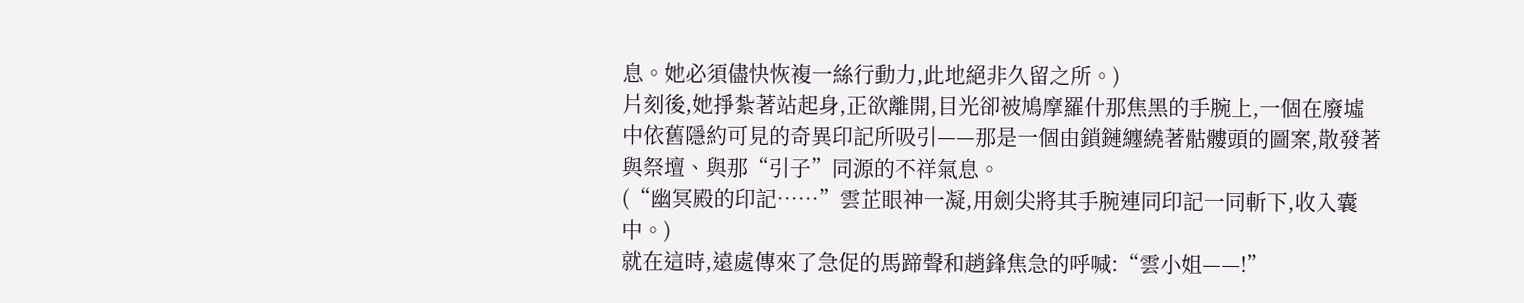息。她必須儘快恢複一絲行動力,此地絕非久留之所。)
片刻後,她掙紮著站起身,正欲離開,目光卻被鳩摩羅什那焦黑的手腕上,一個在廢墟中依舊隱約可見的奇異印記所吸引——那是一個由鎖鏈纏繞著骷髏頭的圖案,散發著與祭壇、與那“引子”同源的不祥氣息。
(“幽冥殿的印記……”雲芷眼神一凝,用劍尖將其手腕連同印記一同斬下,收入囊中。)
就在這時,遠處傳來了急促的馬蹄聲和趙鋒焦急的呼喊:“雲小姐——!”